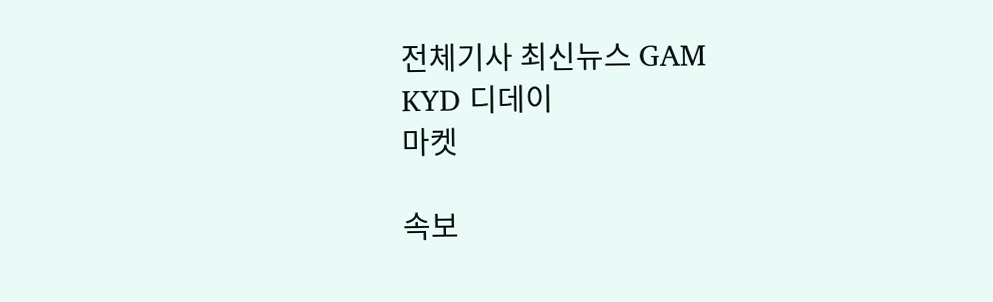전체기사 최신뉴스 GAM
KYD 디데이
마켓

속보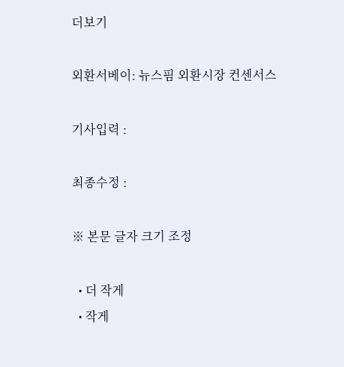더보기

외환서베이: 뉴스핌 외환시장 컨센서스

기사입력 :

최종수정 :

※ 본문 글자 크기 조정

  • 더 작게
  • 작게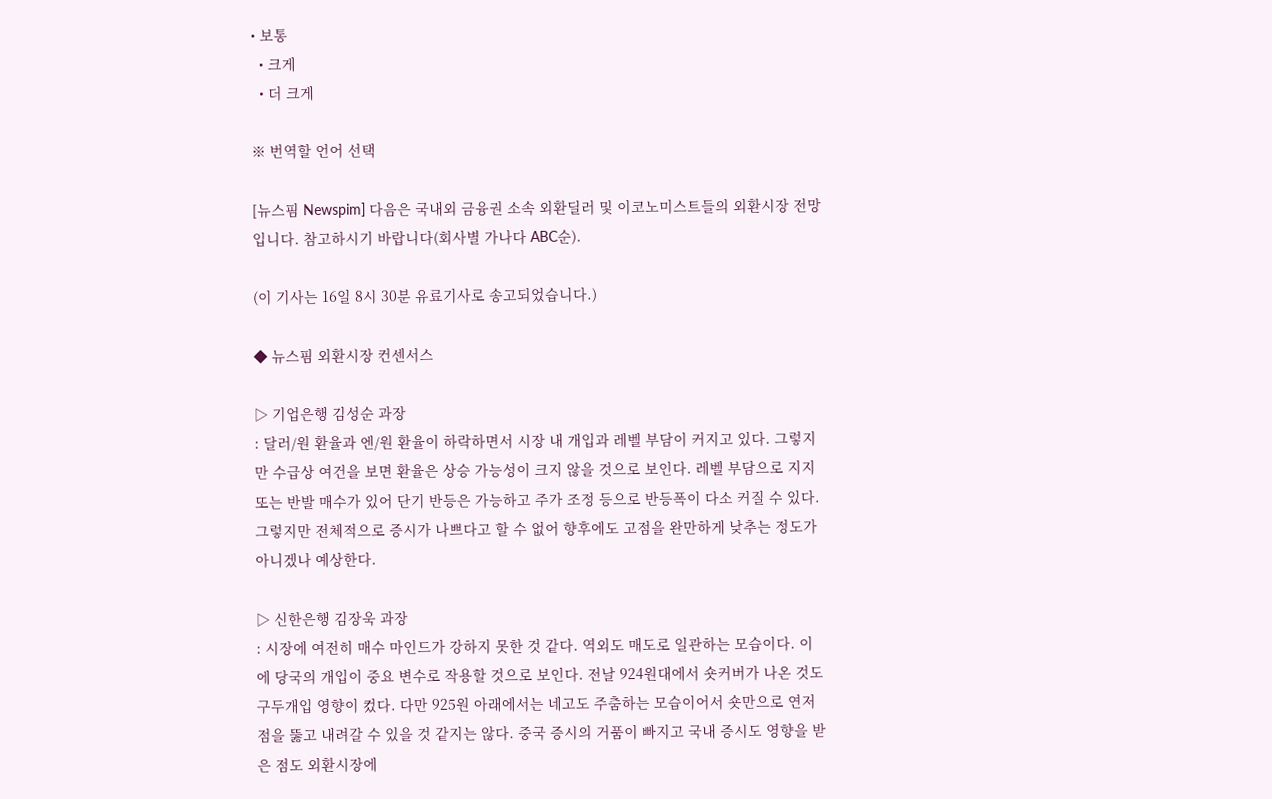• 보통
  • 크게
  • 더 크게

※ 번역할 언어 선택

[뉴스핌 Newspim] 다음은 국내외 금융권 소속 외환딜러 및 이코노미스트들의 외환시장 전망입니다. 참고하시기 바랍니다(회사별 가나다 ABC순).

(이 기사는 16일 8시 30분 유료기사로 송고되었습니다.)

◆ 뉴스핌 외환시장 컨센서스

▷ 기업은행 김성순 과장
: 달러/원 환율과 엔/원 환율이 하락하면서 시장 내 개입과 레벨 부담이 커지고 있다. 그렇지만 수급상 여건을 보면 환율은 상승 가능성이 크지 않을 것으로 보인다. 레벨 부담으로 지지 또는 반발 매수가 있어 단기 반등은 가능하고 주가 조정 등으로 반등폭이 다소 커질 수 있다. 그렇지만 전체적으로 증시가 나쁘다고 할 수 없어 향후에도 고점을 완만하게 낮추는 정도가 아니겠나 예상한다.

▷ 신한은행 김장욱 과장
: 시장에 여전히 매수 마인드가 강하지 못한 것 같다. 역외도 매도로 일관하는 모습이다. 이에 당국의 개입이 중요 변수로 작용할 것으로 보인다. 전날 924원대에서 숏커버가 나온 것도 구두개입 영향이 컸다. 다만 925원 아래에서는 네고도 주춤하는 모습이어서 숏만으로 연저점을 뚫고 내려갈 수 있을 것 같지는 않다. 중국 증시의 거품이 빠지고 국내 증시도 영향을 받은 점도 외환시장에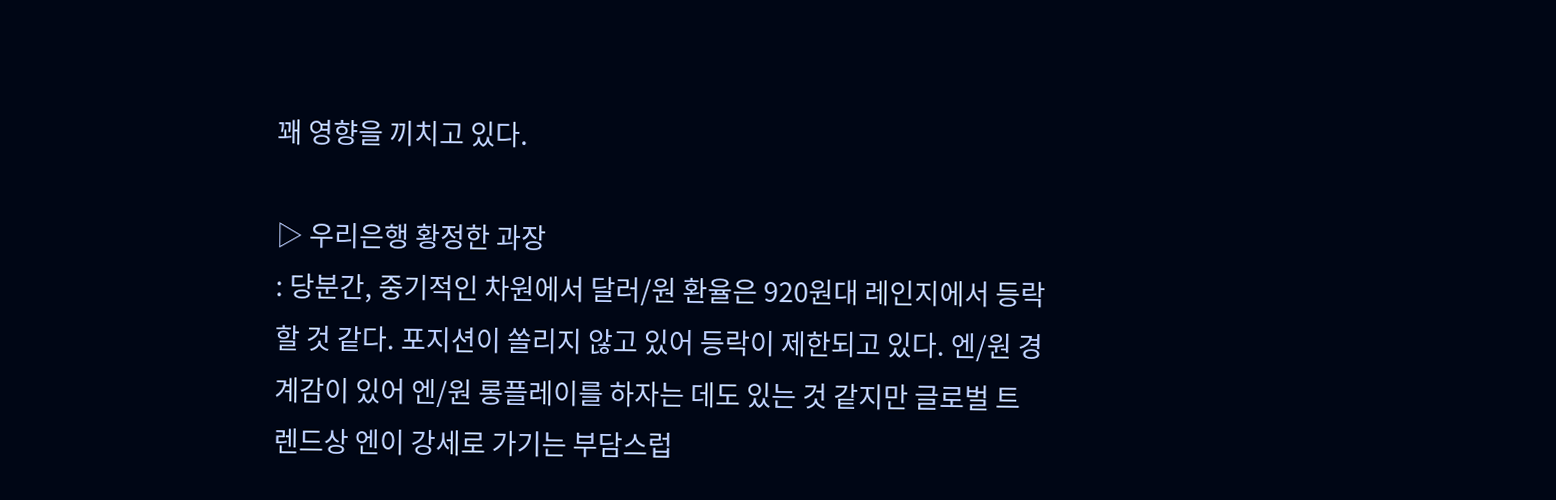꽤 영향을 끼치고 있다.

▷ 우리은행 황정한 과장
: 당분간, 중기적인 차원에서 달러/원 환율은 920원대 레인지에서 등락할 것 같다. 포지션이 쏠리지 않고 있어 등락이 제한되고 있다. 엔/원 경계감이 있어 엔/원 롱플레이를 하자는 데도 있는 것 같지만 글로벌 트렌드상 엔이 강세로 가기는 부담스럽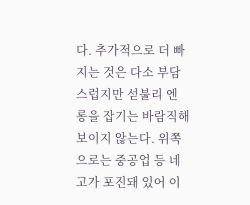다. 추가적으로 더 빠지는 것은 다소 부담스럽지만 섣불리 엔 롱을 잡기는 바람직해 보이지 않는다. 위쪽으로는 중공업 등 네고가 포진돼 있어 이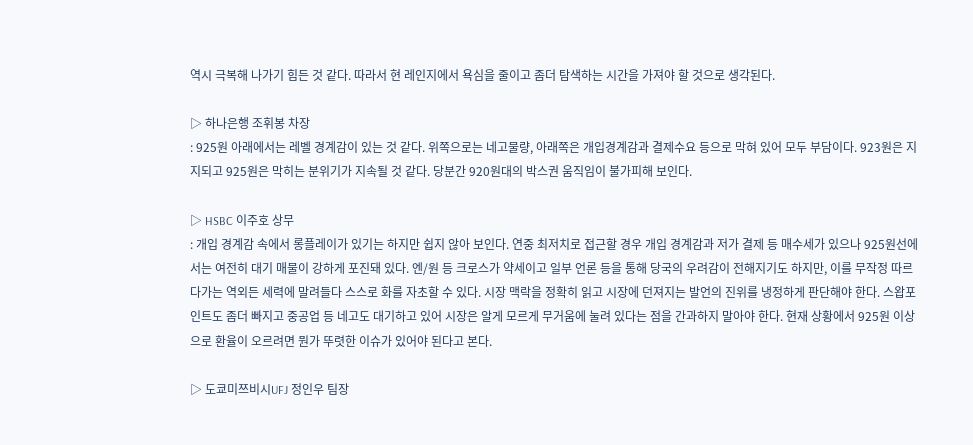역시 극복해 나가기 힘든 것 같다. 따라서 현 레인지에서 욕심을 줄이고 좀더 탐색하는 시간을 가져야 할 것으로 생각된다.

▷ 하나은행 조휘봉 차장
: 925원 아래에서는 레벨 경계감이 있는 것 같다. 위쪽으로는 네고물량, 아래쪽은 개입경계감과 결제수요 등으로 막혀 있어 모두 부담이다. 923원은 지지되고 925원은 막히는 분위기가 지속될 것 같다. 당분간 920원대의 박스권 움직임이 불가피해 보인다.

▷ HSBC 이주호 상무
: 개입 경계감 속에서 롱플레이가 있기는 하지만 쉽지 않아 보인다. 연중 최저치로 접근할 경우 개입 경계감과 저가 결제 등 매수세가 있으나 925원선에서는 여전히 대기 매물이 강하게 포진돼 있다. 엔/원 등 크로스가 약세이고 일부 언론 등을 통해 당국의 우려감이 전해지기도 하지만, 이를 무작정 따르다가는 역외든 세력에 말려들다 스스로 화를 자초할 수 있다. 시장 맥락을 정확히 읽고 시장에 던져지는 발언의 진위를 냉정하게 판단해야 한다. 스왑포인트도 좀더 빠지고 중공업 등 네고도 대기하고 있어 시장은 알게 모르게 무거움에 눌려 있다는 점을 간과하지 말아야 한다. 현재 상황에서 925원 이상으로 환율이 오르려면 뭔가 뚜렷한 이슈가 있어야 된다고 본다.

▷ 도쿄미쯔비시UFJ 정인우 팀장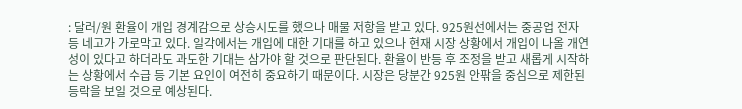: 달러/원 환율이 개입 경계감으로 상승시도를 했으나 매물 저항을 받고 있다. 925원선에서는 중공업 전자 등 네고가 가로막고 있다. 일각에서는 개입에 대한 기대를 하고 있으나 현재 시장 상황에서 개입이 나올 개연성이 있다고 하더라도 과도한 기대는 삼가야 할 것으로 판단된다. 환율이 반등 후 조정을 받고 새롭게 시작하는 상황에서 수급 등 기본 요인이 여전히 중요하기 때문이다. 시장은 당분간 925원 안팎을 중심으로 제한된 등락을 보일 것으로 예상된다.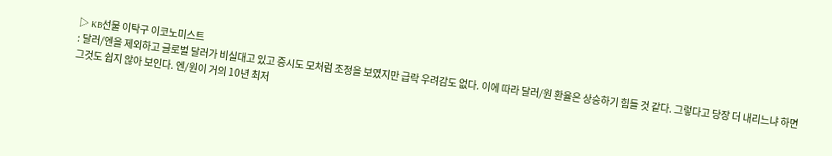▷ KB선물 이탁구 이코노미스트
: 달러/엔을 제외하고 글로벌 달러가 비실대고 있고 증시도 모처럼 조정을 보였지만 급락 우려감도 없다. 이에 따라 달러/원 환율은 상승하기 힘들 것 같다. 그렇다고 당장 더 내리느냐 하면 그것도 쉽지 않아 보인다. 엔/원이 거의 10년 최저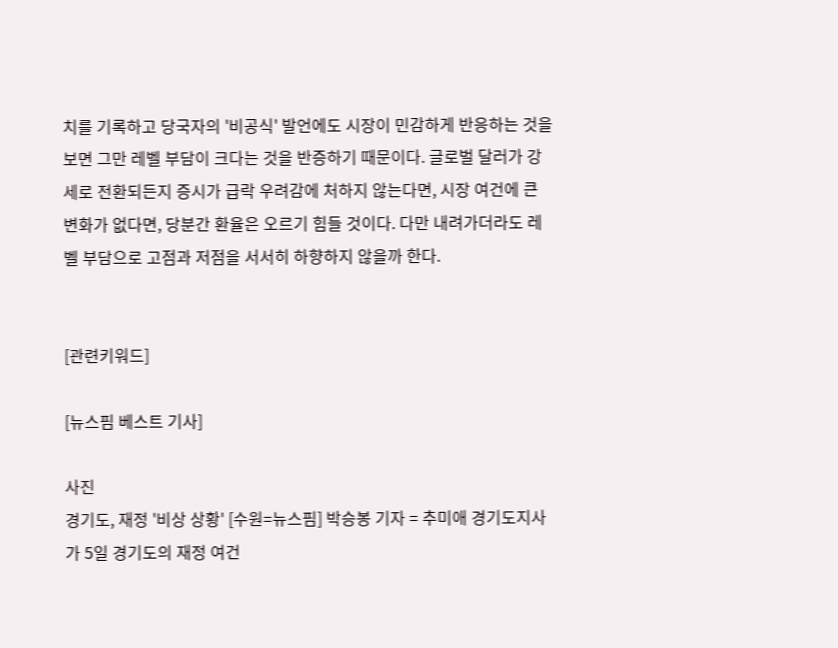치를 기록하고 당국자의 '비공식' 발언에도 시장이 민감하게 반응하는 것을 보면 그만 레벨 부담이 크다는 것을 반증하기 때문이다. 글로벌 달러가 강세로 전환되든지 증시가 급락 우려감에 처하지 않는다면, 시장 여건에 큰 변화가 없다면, 당분간 환율은 오르기 힘들 것이다. 다만 내려가더라도 레벨 부담으로 고점과 저점을 서서히 하향하지 않을까 한다.


[관련키워드]

[뉴스핌 베스트 기사]

사진
경기도, 재정 '비상 상황' [수원=뉴스핌] 박승봉 기자 = 추미애 경기도지사가 5일 경기도의 재정 여건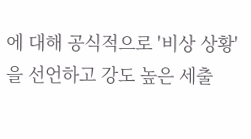에 대해 공식적으로 '비상 상황'을 선언하고 강도 높은 세출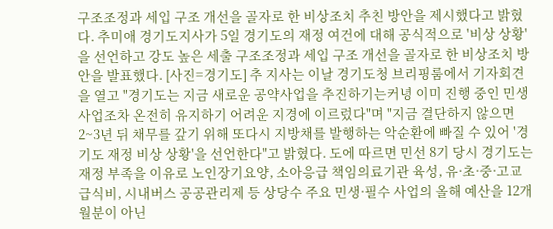구조조정과 세입 구조 개선을 골자로 한 비상조치 추친 방안을 제시했다고 밝혔다. 추미애 경기도지사가 5일 경기도의 재정 여건에 대해 공식적으로 '비상 상황'을 선언하고 강도 높은 세출 구조조정과 세입 구조 개선을 골자로 한 비상조치 방안을 발표했다. [사진=경기도] 추 지사는 이날 경기도청 브리핑룸에서 기자회견을 열고 "경기도는 지금 새로운 공약사업을 추진하기는커녕 이미 진행 중인 민생 사업조차 온전히 유지하기 어려운 지경에 이르렀다"며 "지금 결단하지 않으면 2~3년 뒤 채무를 갚기 위해 또다시 지방채를 발행하는 악순환에 빠질 수 있어 '경기도 재정 비상 상황'을 선언한다"고 밝혔다. 도에 따르면 민선 8기 당시 경기도는 재정 부족을 이유로 노인장기요양, 소아응급 책임의료기관 육성, 유·초·중·고교 급식비, 시내버스 공공관리제 등 상당수 주요 민생·필수 사업의 올해 예산을 12개월분이 아닌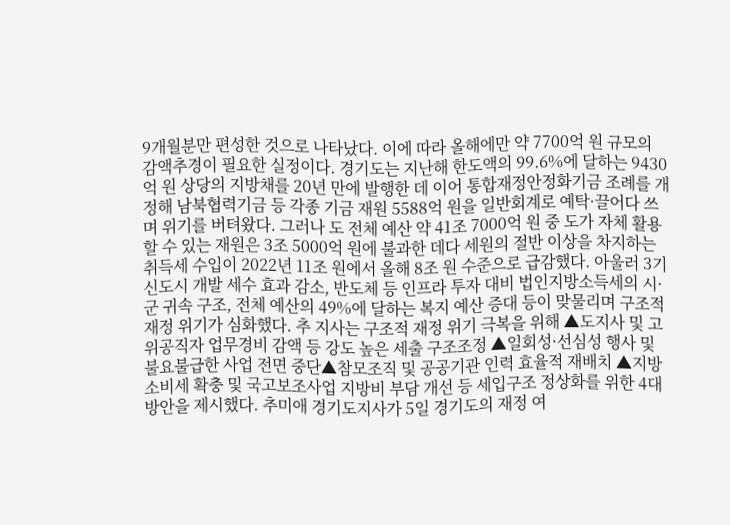9개월분만 편성한 것으로 나타났다. 이에 따라 올해에만 약 7700억 원 규모의 감액추경이 필요한 실정이다. 경기도는 지난해 한도액의 99.6%에 달하는 9430억 원 상당의 지방채를 20년 만에 발행한 데 이어 통합재정안정화기금 조례를 개정해 남북협력기금 등 각종 기금 재원 5588억 원을 일반회계로 예탁·끌어다 쓰며 위기를 버텨왔다. 그러나 도 전체 예산 약 41조 7000억 원 중 도가 자체 활용할 수 있는 재원은 3조 5000억 원에 불과한 데다 세원의 절반 이상을 차지하는 취득세 수입이 2022년 11조 원에서 올해 8조 원 수준으로 급감했다. 아울러 3기 신도시 개발 세수 효과 감소, 반도체 등 인프라 투자 대비 법인지방소득세의 시·군 귀속 구조, 전체 예산의 49%에 달하는 복지 예산 증대 등이 맞물리며 구조적 재정 위기가 심화했다. 추 지사는 구조적 재정 위기 극복을 위해 ▲도지사 및 고위공직자 업무경비 감액 등 강도 높은 세출 구조조정 ▲일회성·선심성 행사 및 불요불급한 사업 전면 중단▲참모조직 및 공공기관 인력 효율적 재배치 ▲지방소비세 확충 및 국고보조사업 지방비 부담 개선 등 세입구조 정상화를 위한 4대 방안을 제시했다. 추미애 경기도지사가 5일 경기도의 재정 여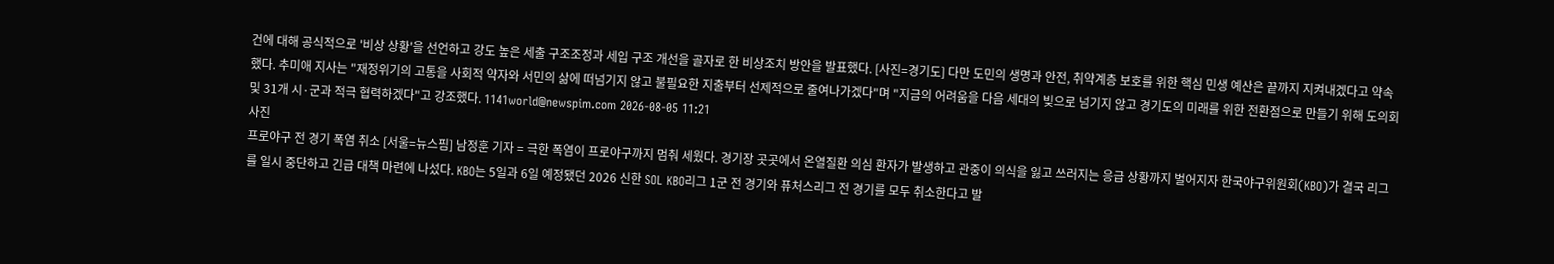건에 대해 공식적으로 '비상 상황'을 선언하고 강도 높은 세출 구조조정과 세입 구조 개선을 골자로 한 비상조치 방안을 발표했다. [사진=경기도] 다만 도민의 생명과 안전, 취약계층 보호를 위한 핵심 민생 예산은 끝까지 지켜내겠다고 약속했다. 추미애 지사는 "재정위기의 고통을 사회적 약자와 서민의 삶에 떠넘기지 않고 불필요한 지출부터 선제적으로 줄여나가겠다"며 "지금의 어려움을 다음 세대의 빚으로 넘기지 않고 경기도의 미래를 위한 전환점으로 만들기 위해 도의회 및 31개 시·군과 적극 협력하겠다"고 강조했다. 1141world@newspim.com 2026-08-05 11:21
사진
프로야구 전 경기 폭염 취소 [서울=뉴스핌] 남정훈 기자 = 극한 폭염이 프로야구까지 멈춰 세웠다. 경기장 곳곳에서 온열질환 의심 환자가 발생하고 관중이 의식을 잃고 쓰러지는 응급 상황까지 벌어지자 한국야구위원회(KBO)가 결국 리그를 일시 중단하고 긴급 대책 마련에 나섰다. KBO는 5일과 6일 예정됐던 2026 신한 SOL KBO리그 1군 전 경기와 퓨처스리그 전 경기를 모두 취소한다고 발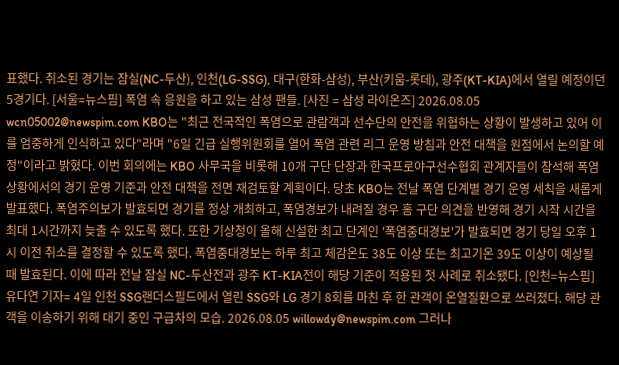표했다. 취소된 경기는 잠실(NC-두산), 인천(LG-SSG), 대구(한화-삼성), 부산(키움-롯데), 광주(KT-KIA)에서 열릴 예정이던 5경기다. [서울=뉴스핌] 폭염 속 응원을 하고 있는 삼성 팬들. [사진 = 삼성 라이온즈] 2026.08.05 wcn05002@newspim.com KBO는 "최근 전국적인 폭염으로 관람객과 선수단의 안전을 위협하는 상황이 발생하고 있어 이를 엄중하게 인식하고 있다"라며 "6일 긴급 실행위원회를 열어 폭염 관련 리그 운영 방침과 안전 대책을 원점에서 논의할 예정"이라고 밝혔다. 이번 회의에는 KBO 사무국을 비롯해 10개 구단 단장과 한국프로야구선수협회 관계자들이 참석해 폭염 상황에서의 경기 운영 기준과 안전 대책을 전면 재검토할 계획이다. 당초 KBO는 전날 폭염 단계별 경기 운영 세칙을 새롭게 발표했다. 폭염주의보가 발효되면 경기를 정상 개최하고, 폭염경보가 내려질 경우 홈 구단 의견을 반영해 경기 시작 시간을 최대 1시간까지 늦출 수 있도록 했다. 또한 기상청이 올해 신설한 최고 단계인 '폭염중대경보'가 발효되면 경기 당일 오후 1시 이전 취소를 결정할 수 있도록 했다. 폭염중대경보는 하루 최고 체감온도 38도 이상 또는 최고기온 39도 이상이 예상될 때 발효된다. 이에 따라 전날 잠실 NC-두산전과 광주 KT-KIA전이 해당 기준이 적용된 첫 사례로 취소됐다. [인천=뉴스핌] 유다연 기자= 4일 인천 SSG랜더스필드에서 열린 SSG와 LG 경기 8회를 마친 후 한 관객이 온열질환으로 쓰러졌다. 해당 관객을 이송하기 위해 대기 중인 구급차의 모습. 2026.08.05 willowdy@newspim.com 그러나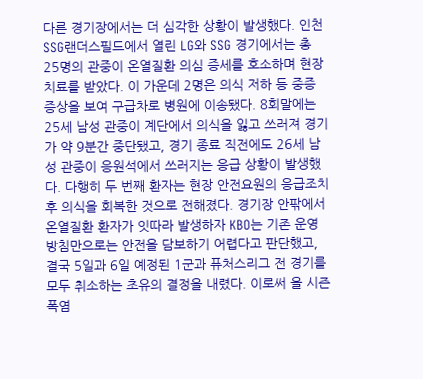다른 경기장에서는 더 심각한 상황이 발생했다. 인천 SSG랜더스필드에서 열린 LG와 SSG 경기에서는 총 25명의 관중이 온열질환 의심 증세를 호소하며 현장 치료를 받았다. 이 가운데 2명은 의식 저하 등 중증 증상을 보여 구급차로 병원에 이송됐다. 8회말에는 25세 남성 관중이 계단에서 의식을 잃고 쓰러져 경기가 약 9분간 중단됐고, 경기 종료 직전에도 26세 남성 관중이 응원석에서 쓰러지는 응급 상황이 발생했다. 다행히 두 번째 환자는 현장 안전요원의 응급조치 후 의식을 회복한 것으로 전해졌다. 경기장 안팎에서 온열질환 환자가 잇따라 발생하자 KBO는 기존 운영 방침만으로는 안전을 담보하기 어렵다고 판단했고, 결국 5일과 6일 예정된 1군과 퓨처스리그 전 경기를 모두 취소하는 초유의 결정을 내렸다. 이로써 올 시즌 폭염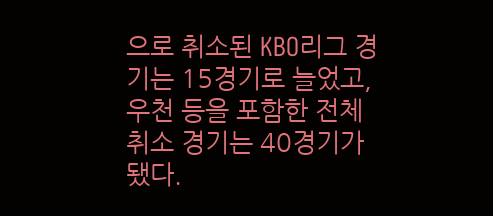으로 취소된 KBO리그 경기는 15경기로 늘었고, 우천 등을 포함한 전체 취소 경기는 40경기가 됐다.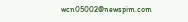wcn05002@newspim.com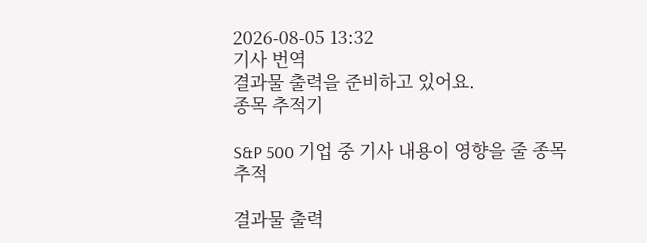2026-08-05 13:32
기사 번역
결과물 출력을 준비하고 있어요.
종목 추적기

S&P 500 기업 중 기사 내용이 영향을 줄 종목 추적

결과물 출력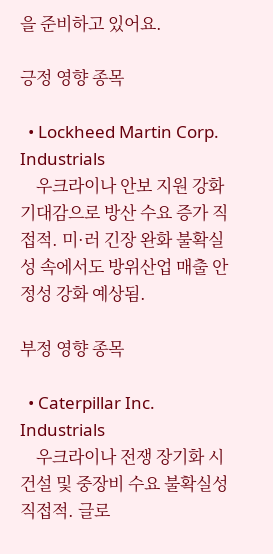을 준비하고 있어요.

긍정 영향 종목

  • Lockheed Martin Corp. Industrials
    우크라이나 안보 지원 강화 기대감으로 방산 수요 증가 직접적. 미·러 긴장 완화 불확실성 속에서도 방위산업 매출 안정성 강화 예상됨.

부정 영향 종목

  • Caterpillar Inc. Industrials
    우크라이나 전쟁 장기화 시 건설 및 중장비 수요 불확실성 직접적. 글로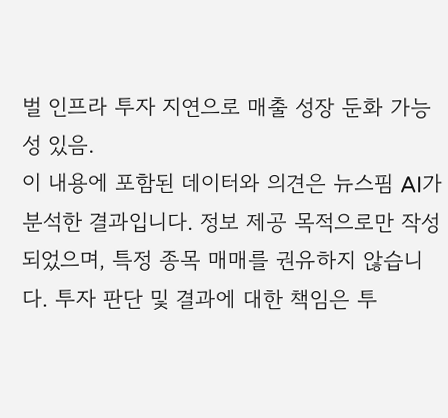벌 인프라 투자 지연으로 매출 성장 둔화 가능성 있음.
이 내용에 포함된 데이터와 의견은 뉴스핌 AI가 분석한 결과입니다. 정보 제공 목적으로만 작성되었으며, 특정 종목 매매를 권유하지 않습니다. 투자 판단 및 결과에 대한 책임은 투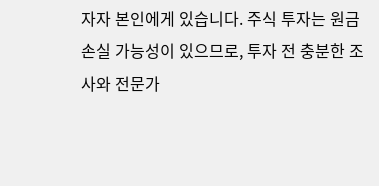자자 본인에게 있습니다. 주식 투자는 원금 손실 가능성이 있으므로, 투자 전 충분한 조사와 전문가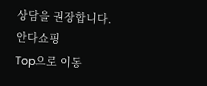상담을 권장합니다.
안다쇼핑
Top으로 이동